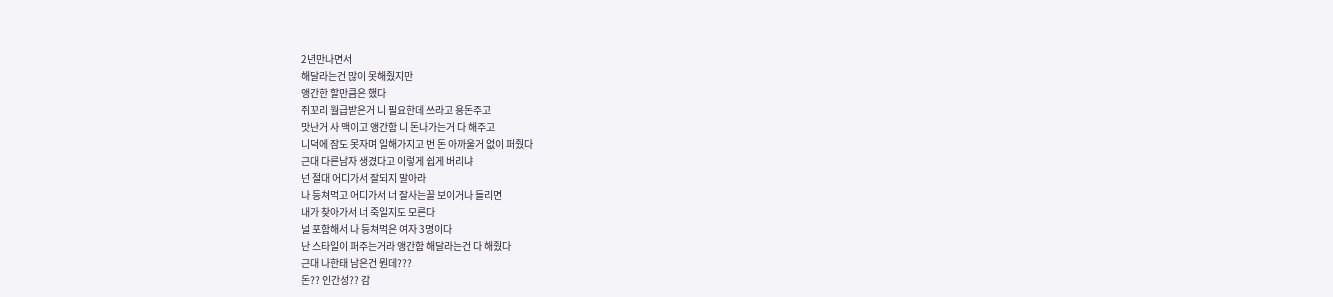2년만나면서
해달라는건 많이 못해줬지만
앵간한 할만큼은 했다
쥐꼬리 월급받은거 니 필요한데 쓰라고 용돈주고
맛난거 사 맥이고 앵간함 니 돈나가는거 다 해주고
니덕에 잠도 못자며 일해가지고 번 돈 아까울거 없이 퍼줬다
근대 다른남자 생겼다고 이렇게 쉽게 버리냐
넌 절대 어디가서 잘되지 말아라
나 등쳐먹고 어디가서 너 잘사는꼴 보이거나 들리면
내가 찾아가서 너 죽일지도 모른다
널 포함해서 나 등쳐먹은 여자 3명이다
난 스타일이 퍼주는거라 앵간함 해달라는건 다 해줬다
근대 나한태 남은건 뭔데???
돈?? 인간성?? 감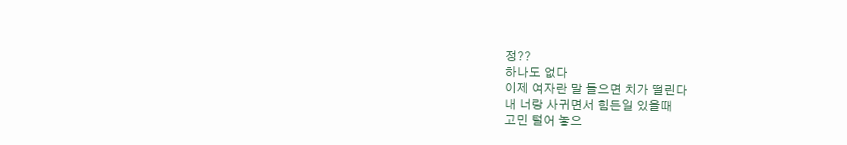정??
하나도 없다
이제 여자란 말 들으면 치가 떨린다
내 너랑 사귀면서 힘든일 있을때
고민 털어 놓으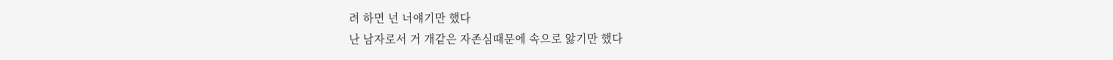려 하면 넌 너얘기만 했다
난 남자로서 거 개같은 자존심때문에 속으로 앓기만 했다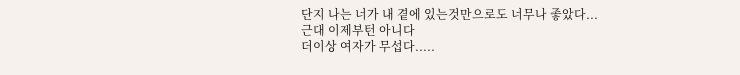단지 나는 너가 내 곁에 있는것만으로도 너무나 좋았다...
근대 이제부턴 아니다
더이상 여자가 무섭다.....